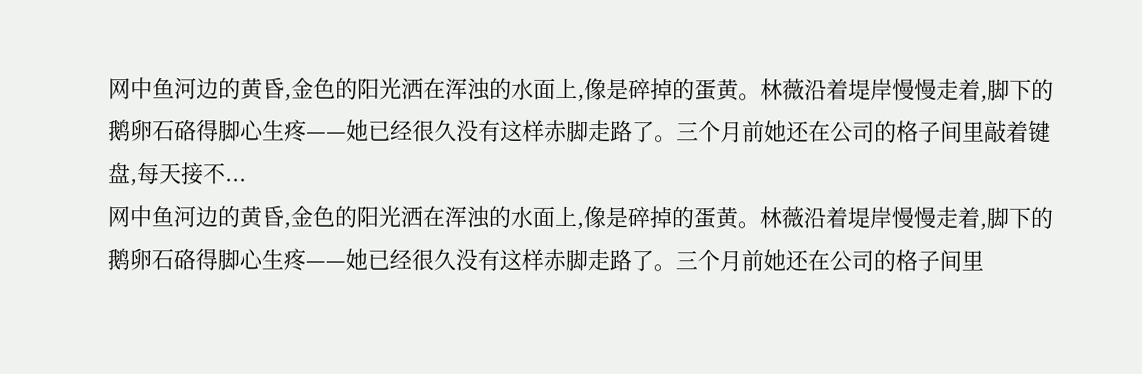网中鱼河边的黄昏,金色的阳光洒在浑浊的水面上,像是碎掉的蛋黄。林薇沿着堤岸慢慢走着,脚下的鹅卵石硌得脚心生疼——她已经很久没有这样赤脚走路了。三个月前她还在公司的格子间里敲着键盘,每天接不...
网中鱼河边的黄昏,金色的阳光洒在浑浊的水面上,像是碎掉的蛋黄。林薇沿着堤岸慢慢走着,脚下的鹅卵石硌得脚心生疼——她已经很久没有这样赤脚走路了。三个月前她还在公司的格子间里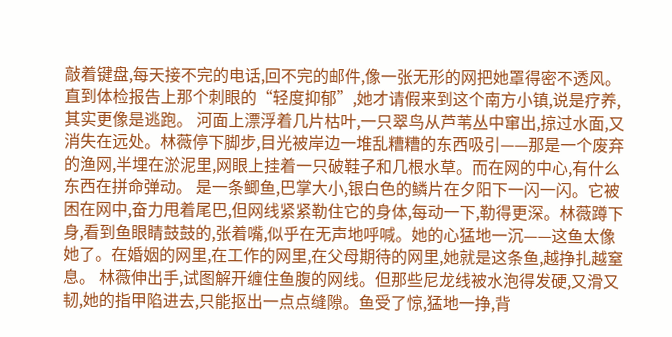敲着键盘,每天接不完的电话,回不完的邮件,像一张无形的网把她罩得密不透风。直到体检报告上那个刺眼的“轻度抑郁”,她才请假来到这个南方小镇,说是疗养,其实更像是逃跑。 河面上漂浮着几片枯叶,一只翠鸟从芦苇丛中窜出,掠过水面,又消失在远处。林薇停下脚步,目光被岸边一堆乱糟糟的东西吸引——那是一个废弃的渔网,半埋在淤泥里,网眼上挂着一只破鞋子和几根水草。而在网的中心,有什么东西在拼命弹动。 是一条鲫鱼,巴掌大小,银白色的鳞片在夕阳下一闪一闪。它被困在网中,奋力甩着尾巴,但网线紧紧勒住它的身体,每动一下,勒得更深。林薇蹲下身,看到鱼眼睛鼓鼓的,张着嘴,似乎在无声地呼喊。她的心猛地一沉——这鱼太像她了。在婚姻的网里,在工作的网里,在父母期待的网里,她就是这条鱼,越挣扎越窒息。 林薇伸出手,试图解开缠住鱼腹的网线。但那些尼龙线被水泡得发硬,又滑又韧,她的指甲陷进去,只能抠出一点点缝隙。鱼受了惊,猛地一挣,背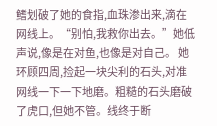鳍划破了她的食指,血珠渗出来,滴在网线上。“别怕,我救你出去。”她低声说,像是在对鱼,也像是对自己。 她环顾四周,捡起一块尖利的石头,对准网线一下一下地磨。粗糙的石头磨破了虎口,但她不管。线终于断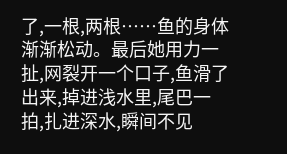了,一根,两根……鱼的身体渐渐松动。最后她用力一扯,网裂开一个口子,鱼滑了出来,掉进浅水里,尾巴一拍,扎进深水,瞬间不见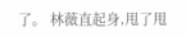了。 林薇直起身,甩了甩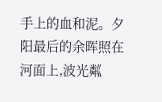手上的血和泥。夕阳最后的余晖照在河面上,波光粼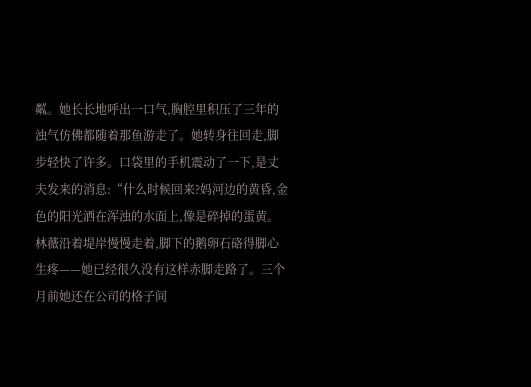粼。她长长地呼出一口气,胸腔里积压了三年的浊气仿佛都随着那鱼游走了。她转身往回走,脚步轻快了许多。口袋里的手机震动了一下,是丈夫发来的消息:“什么时候回来?妈河边的黄昏,金色的阳光洒在浑浊的水面上,像是碎掉的蛋黄。林薇沿着堤岸慢慢走着,脚下的鹅卵石硌得脚心生疼——她已经很久没有这样赤脚走路了。三个月前她还在公司的格子间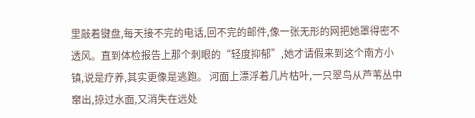里敲着键盘,每天接不完的电话,回不完的邮件,像一张无形的网把她罩得密不透风。直到体检报告上那个刺眼的“轻度抑郁”,她才请假来到这个南方小镇,说是疗养,其实更像是逃跑。 河面上漂浮着几片枯叶,一只翠鸟从芦苇丛中窜出,掠过水面,又消失在远处